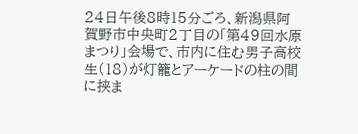24日午後8時15分ごろ、新潟県阿賀野市中央町2丁目の「第49回水原まつり」会場で、市内に住む男子高校生(18)が灯籠とアーケードの柱の間に挟ま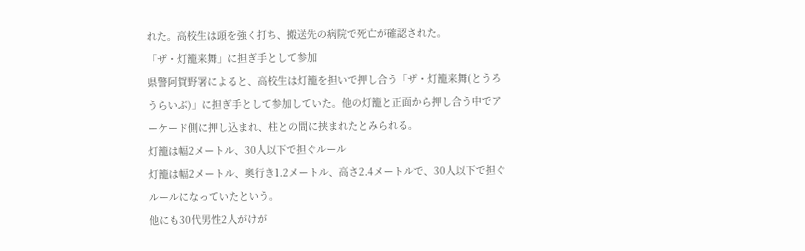れた。高校生は頭を強く打ち、搬送先の病院で死亡が確認された。
「ザ・灯籠来舞」に担ぎ手として参加
県警阿賀野署によると、高校生は灯籠を担いで押し合う「ザ・灯籠来舞(とうろうらいぶ)」に担ぎ手として参加していた。他の灯籠と正面から押し合う中でアーケード側に押し込まれ、柱との間に挟まれたとみられる。
灯籠は幅2メートル、30人以下で担ぐルール
灯籠は幅2メートル、奥行き1.2メートル、高さ2.4メートルで、30人以下で担ぐルールになっていたという。
他にも30代男性2人がけが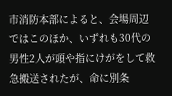市消防本部によると、会場周辺ではこのほか、いずれも30代の男性2人が頭や指にけがをして救急搬送されたが、命に別条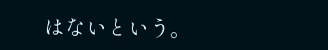はないという。